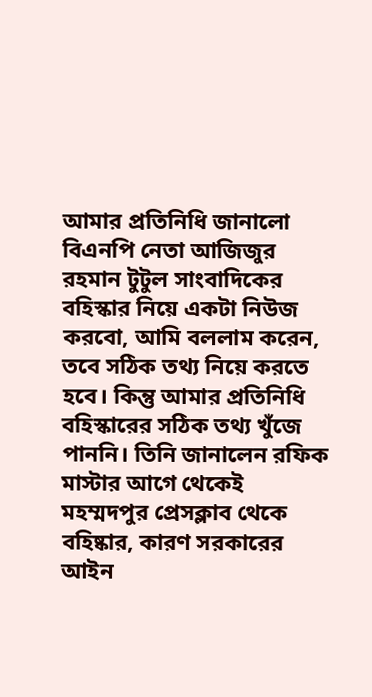আমার প্রতিনিধি জানালো বিএনপি নেতা আজিজুর রহমান টুটুল সাংবাদিকের বহিস্কার নিয়ে একটা নিউজ করবো, আমি বললাম করেন, তবে সঠিক তথ্য নিয়ে করতে হবে। কিন্তু আমার প্রতিনিধি বহিস্কারের সঠিক তথ্য খুঁজে পাননি। তিনি জানালেন রফিক মাস্টার আগে থেকেই মহম্মদপুর প্রেসক্লাব থেকে বহিষ্কার, কারণ সরকারের আইন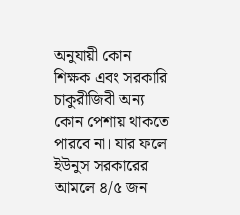অনুযায়ী কোন শিক্ষক এবং সরকারি চাকুরীজিবী অন্য কোন পেশায় থাকতে পারবে না। যার ফলে ইউনুস সরকারের আমলে ৪/৫ জন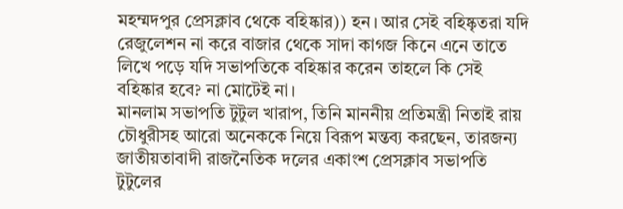মহম্মদপুর প্রেসক্লাব থেকে বহিষ্কার)) হন। আর সেই বহিষ্কৃতরা যদি রেজুলেশন না করে বাজার থেকে সাদা কাগজ কিনে এনে তাতে লিখে পড়ে যদি সভাপতিকে বহিষ্কার করেন তাহলে কি সেই বহিষ্কার হবে? না মোটেই না।
মানলাম সভাপতি টুটুল খারাপ, তিনি মাননীয় প্রতিমন্ত্রী নিতাই রায় চৌধুরীসহ আরো অনেককে নিয়ে বিরূপ মন্তব্য করছেন, তারজন্য জাতীয়তাবাদী রাজনৈতিক দলের একাংশ প্রেসক্লাব সভাপতি টুটুলের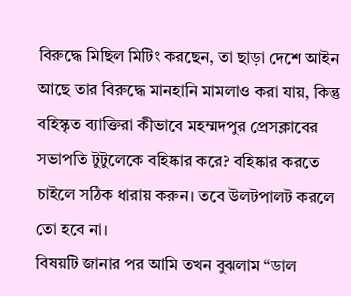বিরুদ্ধে মিছিল মিটিং করছেন, তা ছাড়া দেশে আইন আছে তার বিরুদ্ধে মানহানি মামলাও করা যায়, কিন্তু বহিস্কৃত ব্যাক্তিরা কীভাবে মহম্মদপুর প্রেসক্লাবের সভাপতি টুটুলেকে বহিষ্কার করে? বহিষ্কার করতে চাইলে সঠিক ধারায় করুন। তবে উলটপালট করলে তো হবে না।
বিষয়টি জানার পর আমি তখন বুঝলাম “ডাল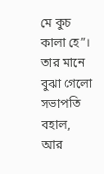মে কুচ কালা হে”। তার মানে বুঝা গেলো সভাপতি বহাল, আর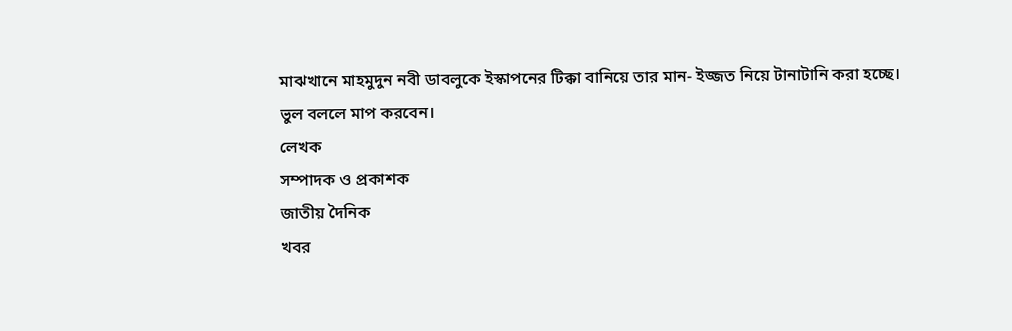মাঝখানে মাহমুদুন নবী ডাবলুকে ইস্কাপনের টিক্কা বানিয়ে তার মান- ইজ্জত নিয়ে টানাটানি করা হচ্ছে।
ভুল বললে মাপ করবেন।
লেখক
সম্পাদক ও প্রকাশক
জাতীয় দৈনিক
খবর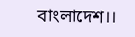বাংলাদেশ।।